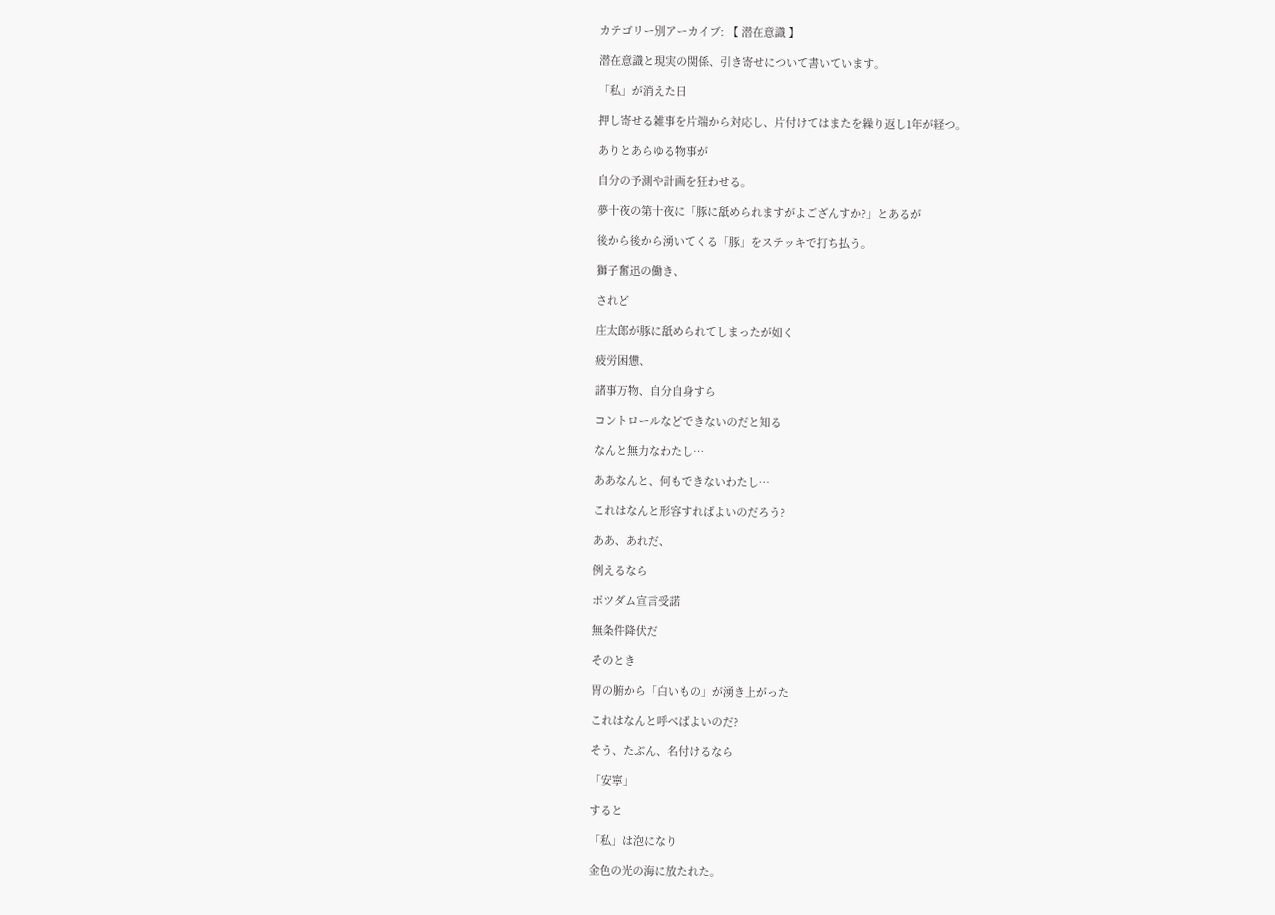カテゴリー別アーカイブ: 【 潜在意識 】

潜在意識と現実の関係、引き寄せについて書いています。

「私」が消えた日

押し寄せる雑事を片端から対応し、片付けてはまたを繰り返し1年が経つ。

ありとあらゆる物事が

自分の予測や計画を狂わせる。

夢十夜の第十夜に「豚に舐められますがよござんすか?」とあるが

後から後から湧いてくる「豚」をステッキで打ち払う。

獅子奮迅の働き、

されど

庄太郎が豚に舐められてしまったが如く

疲労困憊、

諸事万物、自分自身すら

コントロールなどできないのだと知る

なんと無力なわたし…

ああなんと、何もできないわたし…

これはなんと形容すればよいのだろう?

ああ、あれだ、

例えるなら

ポツダム宣言受諾

無条件降伏だ

そのとき

胃の腑から「白いもの」が湧き上がった

これはなんと呼べばよいのだ?

そう、たぶん、名付けるなら

「安寧」

すると

「私」は泡になり

金色の光の海に放たれた。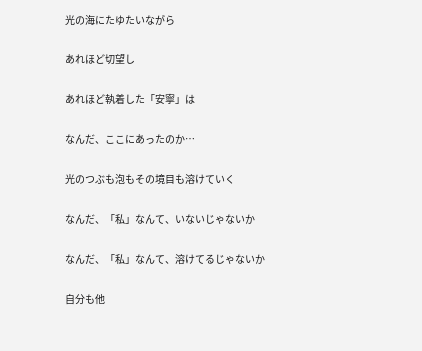光の海にたゆたいながら

あれほど切望し

あれほど執着した「安寧」は

なんだ、ここにあったのか…

光のつぶも泡もその境目も溶けていく

なんだ、「私」なんて、いないじゃないか

なんだ、「私」なんて、溶けてるじゃないか

自分も他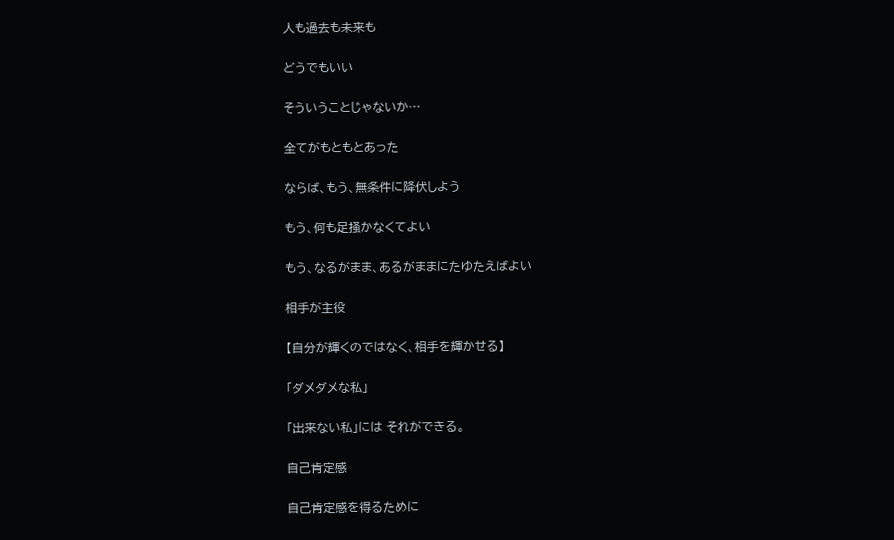人も過去も未来も

どうでもいい

そういうことじゃないか…

全てがもともとあった

ならば、もう、無条件に降伏しよう

もう、何も足掻かなくてよい

もう、なるがまま、あるがままにたゆたえばよい

相手が主役

【自分が輝くのではなく、相手を輝かせる】

「ダメダメな私」

「出来ない私」には それができる。

自己肯定感

自己肯定感を得るために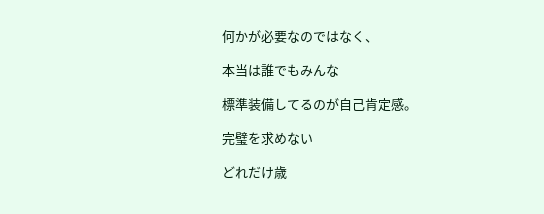何かが必要なのではなく、

本当は誰でもみんな

標準装備してるのが自己肯定感。

完璧を求めない

どれだけ歳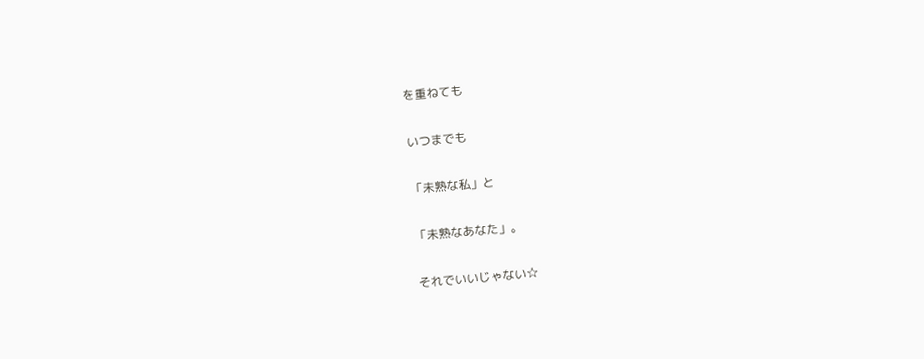を重ねても

いつまでも

「未熟な私」と

「未熟なあなた」。

それでいいじゃない☆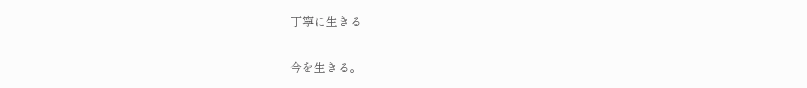丁寧に生きる

今を生きる。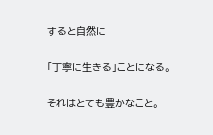すると自然に

「丁寧に生きる」ことになる。

それはとても豊かなこと。